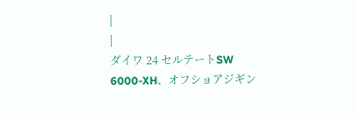|
|
ダイワ 24 セルテートSW 6000-XH、オフショアジギン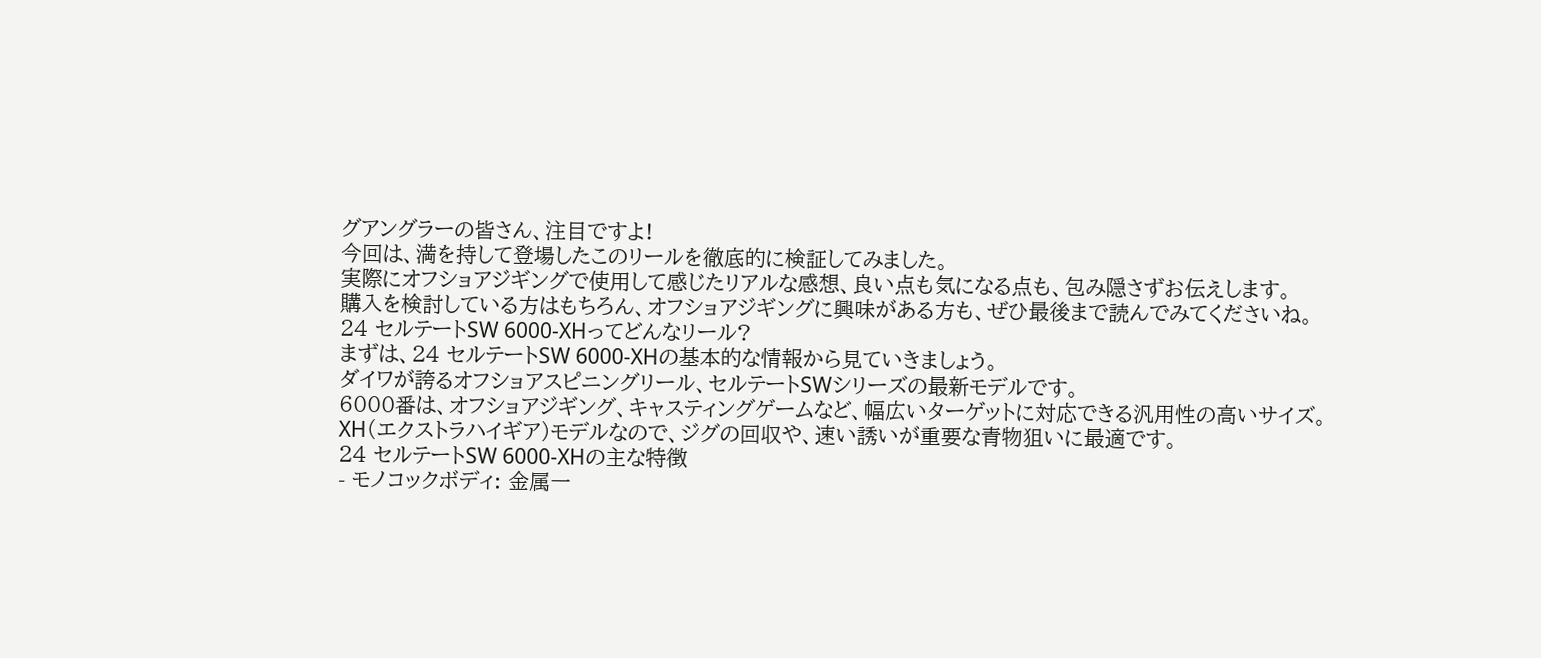グアングラーの皆さん、注目ですよ!
今回は、満を持して登場したこのリールを徹底的に検証してみました。
実際にオフショアジギングで使用して感じたリアルな感想、良い点も気になる点も、包み隠さずお伝えします。
購入を検討している方はもちろん、オフショアジギングに興味がある方も、ぜひ最後まで読んでみてくださいね。
24 セルテートSW 6000-XHってどんなリール?
まずは、24 セルテートSW 6000-XHの基本的な情報から見ていきましょう。
ダイワが誇るオフショアスピニングリール、セルテートSWシリーズの最新モデルです。
6000番は、オフショアジギング、キャスティングゲームなど、幅広いターゲットに対応できる汎用性の高いサイズ。
XH(エクストラハイギア)モデルなので、ジグの回収や、速い誘いが重要な青物狙いに最適です。
24 セルテートSW 6000-XHの主な特徴
- モノコックボディ: 金属一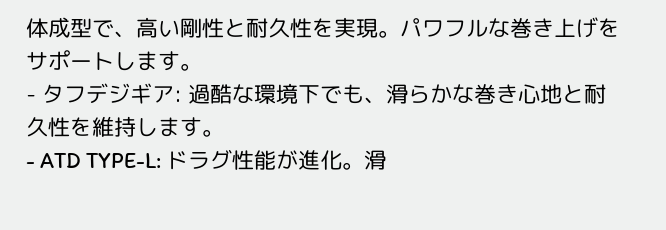体成型で、高い剛性と耐久性を実現。パワフルな巻き上げをサポートします。
- タフデジギア: 過酷な環境下でも、滑らかな巻き心地と耐久性を維持します。
- ATD TYPE-L: ドラグ性能が進化。滑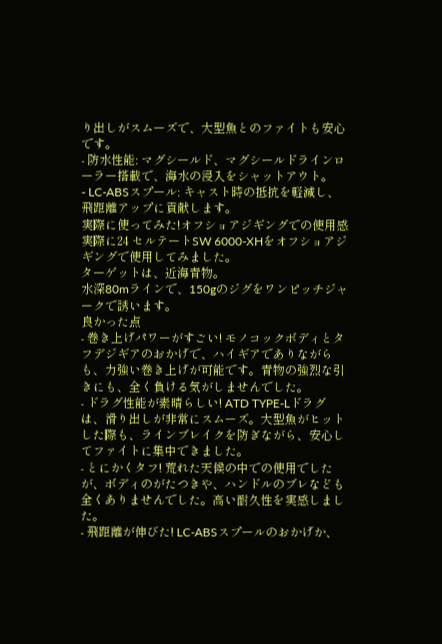り出しがスムーズで、大型魚とのファイトも安心です。
- 防水性能: マグシールド、マグシールドラインローラー搭載で、海水の浸入をシャットアウト。
- LC-ABSスプール: キャスト時の抵抗を軽減し、飛距離アップに貢献します。
実際に使ってみた!オフショアジギングでの使用感
実際に24 セルテートSW 6000-XHをオフショアジギングで使用してみました。
ターゲットは、近海青物。
水深80mラインで、150gのジグをワンピッチジャークで誘います。
良かった点
- 巻き上げパワーがすごい! モノコックボディとタフデジギアのおかげで、ハイギアでありながらも、力強い巻き上げが可能です。青物の強烈な引きにも、全く負ける気がしませんでした。
- ドラグ性能が素晴らしい! ATD TYPE-Lドラグは、滑り出しが非常にスムーズ。大型魚がヒットした際も、ラインブレイクを防ぎながら、安心してファイトに集中できました。
- とにかくタフ! 荒れた天候の中での使用でしたが、ボディのがたつきや、ハンドルのブレなども全くありませんでした。高い耐久性を実感しました。
- 飛距離が伸びた! LC-ABSスプールのおかげか、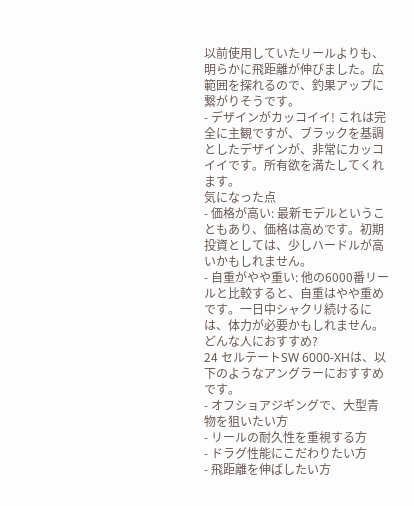以前使用していたリールよりも、明らかに飛距離が伸びました。広範囲を探れるので、釣果アップに繋がりそうです。
- デザインがカッコイイ! これは完全に主観ですが、ブラックを基調としたデザインが、非常にカッコイイです。所有欲を満たしてくれます。
気になった点
- 価格が高い: 最新モデルということもあり、価格は高めです。初期投資としては、少しハードルが高いかもしれません。
- 自重がやや重い: 他の6000番リールと比較すると、自重はやや重めです。一日中シャクリ続けるには、体力が必要かもしれません。
どんな人におすすめ?
24 セルテートSW 6000-XHは、以下のようなアングラーにおすすめです。
- オフショアジギングで、大型青物を狙いたい方
- リールの耐久性を重視する方
- ドラグ性能にこだわりたい方
- 飛距離を伸ばしたい方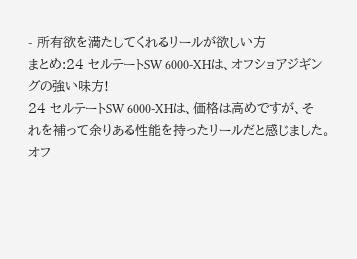- 所有欲を満たしてくれるリールが欲しい方
まとめ:24 セルテートSW 6000-XHは、オフショアジギングの強い味方!
24 セルテートSW 6000-XHは、価格は高めですが、それを補って余りある性能を持ったリールだと感じました。
オフ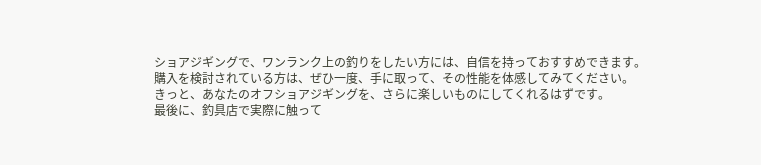ショアジギングで、ワンランク上の釣りをしたい方には、自信を持っておすすめできます。
購入を検討されている方は、ぜひ一度、手に取って、その性能を体感してみてください。
きっと、あなたのオフショアジギングを、さらに楽しいものにしてくれるはずです。
最後に、釣具店で実際に触って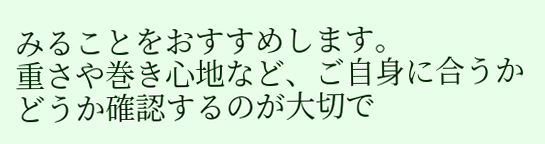みることをおすすめします。
重さや巻き心地など、ご自身に合うかどうか確認するのが大切で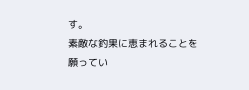す。
素敵な釣果に恵まれることを願ってい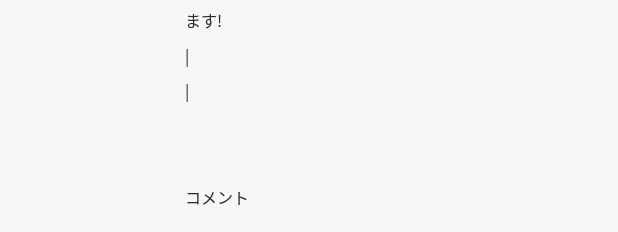ます!
|
|


コメント